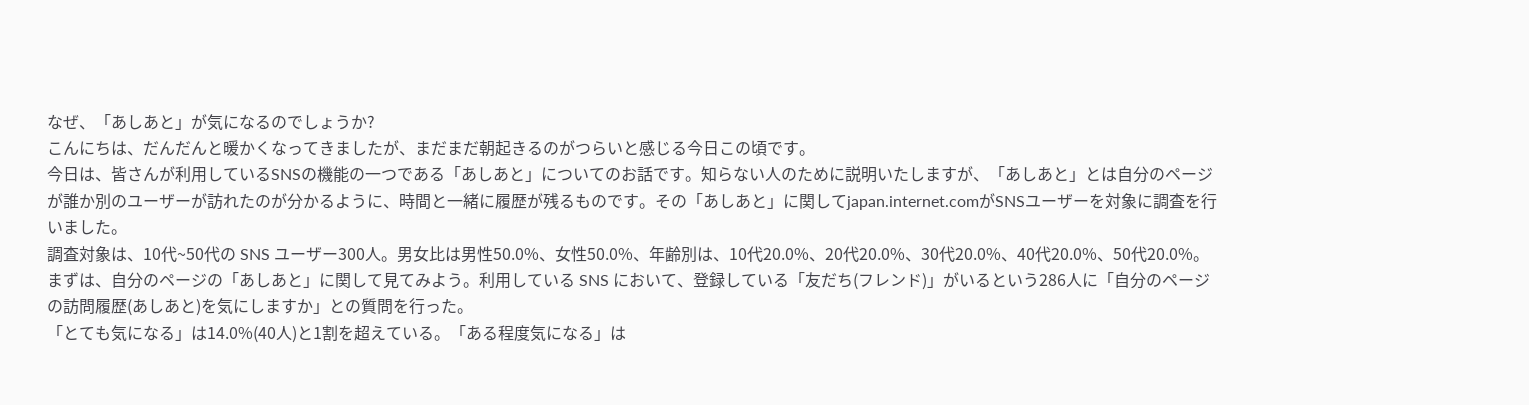なぜ、「あしあと」が気になるのでしょうか?
こんにちは、だんだんと暖かくなってきましたが、まだまだ朝起きるのがつらいと感じる今日この頃です。
今日は、皆さんが利用しているSNSの機能の一つである「あしあと」についてのお話です。知らない人のために説明いたしますが、「あしあと」とは自分のページが誰か別のユーザーが訪れたのが分かるように、時間と一緒に履歴が残るものです。その「あしあと」に関してjapan.internet.comがSNSユーザーを対象に調査を行いました。
調査対象は、10代~50代の SNS ユーザー300人。男女比は男性50.0%、女性50.0%、年齢別は、10代20.0%、20代20.0%、30代20.0%、40代20.0%、50代20.0%。
まずは、自分のページの「あしあと」に関して見てみよう。利用している SNS において、登録している「友だち(フレンド)」がいるという286人に「自分のページの訪問履歴(あしあと)を気にしますか」との質問を行った。
「とても気になる」は14.0%(40人)と1割を超えている。「ある程度気になる」は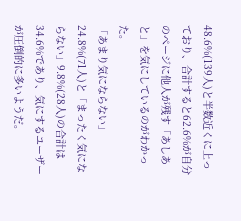48.6%(139人)と半数近くに上っており、合計すると62.6%が自分のページに他人が残す「あしあと」を気にしているのがわかった。
「あまり気にならない」24.8%(71人)と「まったく気にならない」9.8%(28人)の合計は34.6%であり、気にするユーザーが圧倒的に多いようだ。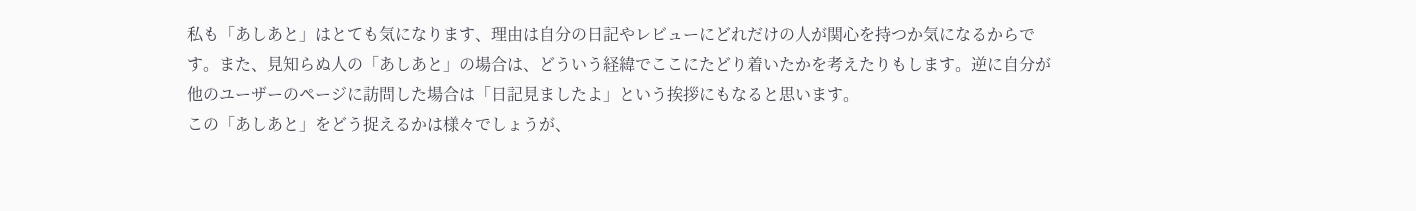私も「あしあと」はとても気になります、理由は自分の日記やレビューにどれだけの人が関心を持つか気になるからです。また、見知らぬ人の「あしあと」の場合は、どういう経緯でここにたどり着いたかを考えたりもします。逆に自分が他のユーザーのページに訪問した場合は「日記見ましたよ」という挨拶にもなると思います。
この「あしあと」をどう捉えるかは様々でしょうが、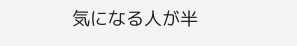気になる人が半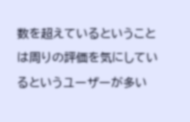数を超えているということは周りの評価を気にしているというユーザーが多い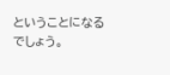ということになるでしょう。